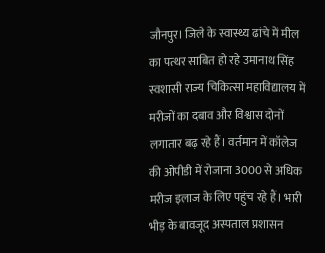जौनपुर। जिले के स्वास्थ्य ढांचे में मील का पत्थर साबित हो रहे उमानाथ सिंह स्वशासी राज्य चिकित्सा महाविद्यालय में मरीजों का दबाव और विश्वास दोनों लगातार बढ़ रहे हैं। वर्तमान में कॉलेज की ओपीडी में रोजाना 3000 से अधिक मरीज इलाज के लिए पहुंच रहे हैं। भारी भीड़ के बावजूद अस्पताल प्रशासन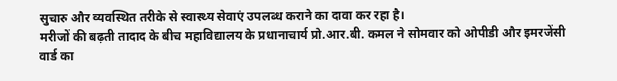सुचारु और व्यवस्थित तरीके से स्वास्थ्य सेवाएं उपलब्ध कराने का दावा कर रहा है।
मरीजों की बढ़ती तादाद के बीच महाविद्यालय के प्रधानाचार्य प्रो.आर.बी. कमल ने सोमवार को ओपीडी और इमरजेंसी वार्ड का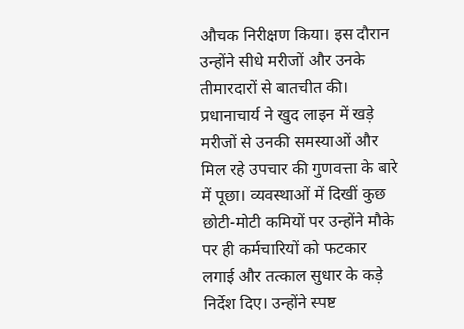औचक निरीक्षण किया। इस दौरान उन्होंने सीधे मरीजों और उनके तीमारदारों से बातचीत की। प्रधानाचार्य ने खुद लाइन में खड़े मरीजों से उनकी समस्याओं और मिल रहे उपचार की गुणवत्ता के बारे में पूछा। व्यवस्थाओं में दिखीं कुछ छोटी-मोटी कमियों पर उन्होंने मौके पर ही कर्मचारियों को फटकार लगाई और तत्काल सुधार के कड़े निर्देश दिए। उन्होंने स्पष्ट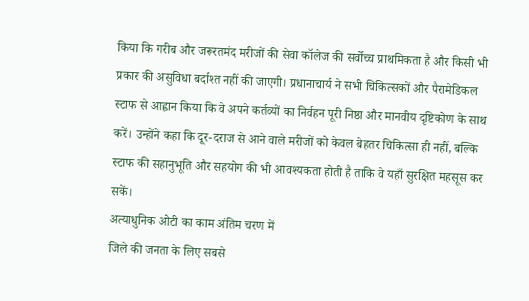किया कि गरीब और जरूरतमंद मरीजों की सेवा कॉलेज की सर्वोच्च प्राथमिकता है और किसी भी प्रकार की असुविधा बर्दाश्त नहीं की जाएगी। प्रधानाचार्य ने सभी चिकित्सकों और पैरामेडिकल स्टाफ से आह्वान किया कि वे अपने कर्तव्यों का निर्वहन पूरी निष्ठा और मानवीय दृष्टिकोण के साथ करें। उन्होंने कहा कि दूर-दराज से आने वाले मरीजों को केवल बेहतर चिकित्सा ही नहीं, बल्कि स्टाफ की सहानुभूति और सहयोग की भी आवश्यकता होती है ताकि वे यहाँ सुरक्षित महसूस कर सकें।
अत्याधुनिक ओटी का काम अंतिम चरण में
जिले की जनता के लिए सबसे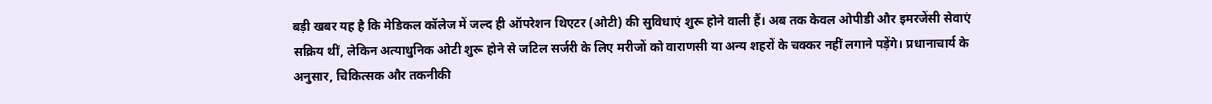बड़ी खबर यह है कि मेडिकल कॉलेज में जल्द ही ऑपरेशन थिएटर (ओटी) की सुविधाएं शुरू होने वाली हैं। अब तक केवल ओपीडी और इमरजेंसी सेवाएं सक्रिय थीं, लेकिन अत्याधुनिक ओटी शुरू होने से जटिल सर्जरी के लिए मरीजों को वाराणसी या अन्य शहरों के चक्कर नहीं लगाने पड़ेंगे। प्रधानाचार्य के अनुसार, चिकित्सक और तकनीकी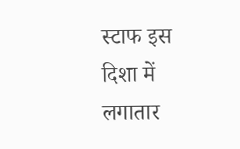स्टाफ इस दिशा में लगातार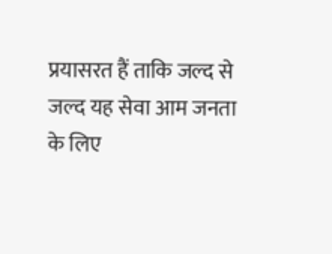प्रयासरत हैं ताकि जल्द से जल्द यह सेवा आम जनता के लिए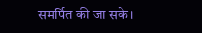समर्पित की जा सके।